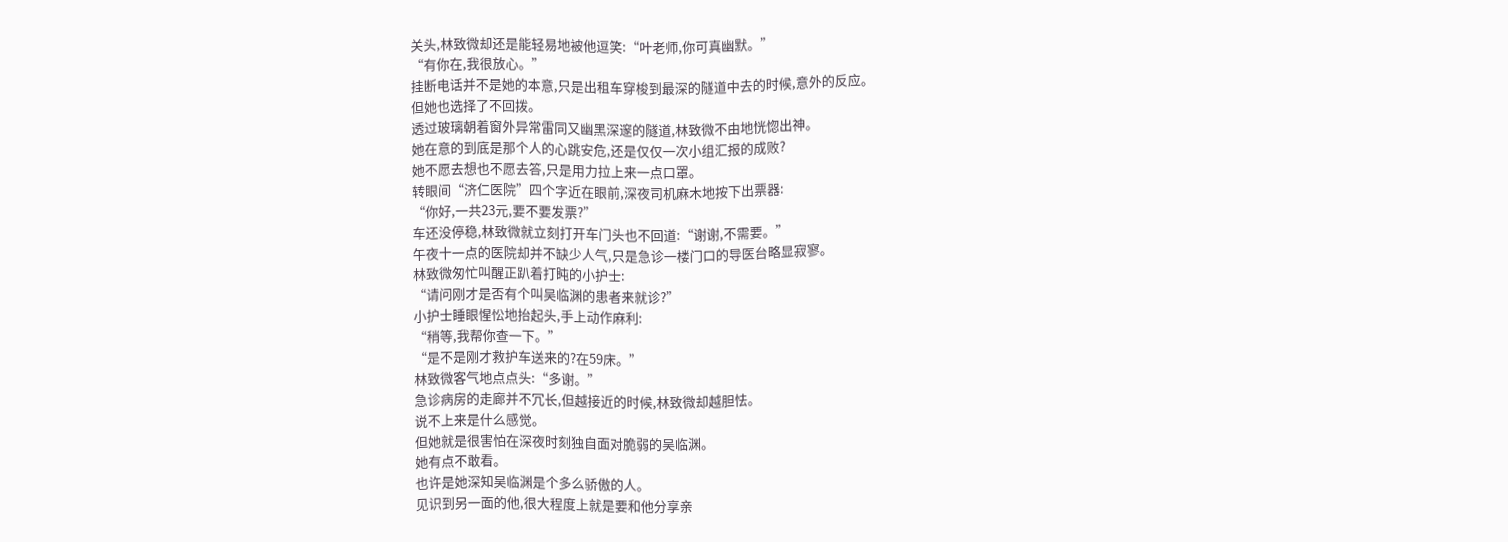关头,林致微却还是能轻易地被他逗笑:“叶老师,你可真幽默。”
“有你在,我很放心。”
挂断电话并不是她的本意,只是出租车穿梭到最深的隧道中去的时候,意外的反应。
但她也选择了不回拨。
透过玻璃朝着窗外异常雷同又幽黑深邃的隧道,林致微不由地恍惚出神。
她在意的到底是那个人的心跳安危,还是仅仅一次小组汇报的成败?
她不愿去想也不愿去答,只是用力拉上来一点口罩。
转眼间“济仁医院”四个字近在眼前,深夜司机麻木地按下出票器:
“你好,一共23元,要不要发票?”
车还没停稳,林致微就立刻打开车门头也不回道:“谢谢,不需要。”
午夜十一点的医院却并不缺少人气,只是急诊一楼门口的导医台略显寂寥。
林致微匆忙叫醒正趴着打盹的小护士:
“请问刚才是否有个叫吴临渊的患者来就诊?”
小护士睡眼惺忪地抬起头,手上动作麻利:
“稍等,我帮你查一下。”
“是不是刚才救护车送来的?在59床。”
林致微客气地点点头:“多谢。”
急诊病房的走廊并不冗长,但越接近的时候,林致微却越胆怯。
说不上来是什么感觉。
但她就是很害怕在深夜时刻独自面对脆弱的吴临渊。
她有点不敢看。
也许是她深知吴临渊是个多么骄傲的人。
见识到另一面的他,很大程度上就是要和他分享亲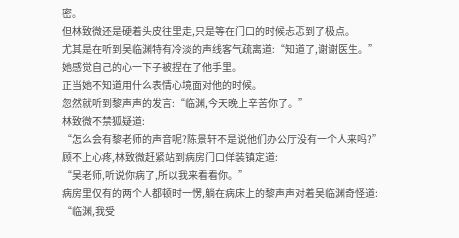密。
但林致微还是硬着头皮往里走,只是等在门口的时候忐忑到了极点。
尤其是在听到吴临渊特有冷淡的声线客气疏离道:“知道了,谢谢医生。”
她感觉自己的心一下子被捏在了他手里。
正当她不知道用什么表情心境面对他的时候。
忽然就听到黎声声的发言:“临渊,今天晚上辛苦你了。”
林致微不禁狐疑道:
“怎么会有黎老师的声音呢?陈景轩不是说他们办公厅没有一个人来吗?”
顾不上心疼,林致微赶紧站到病房门口佯装镇定道:
“吴老师,听说你病了,所以我来看看你。”
病房里仅有的两个人都顿时一愣,躺在病床上的黎声声对着吴临渊奇怪道:
“临渊,我受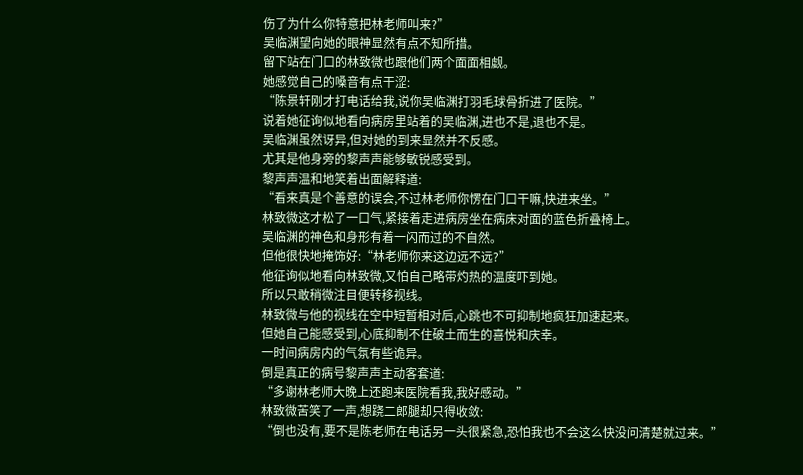伤了为什么你特意把林老师叫来?”
吴临渊望向她的眼神显然有点不知所措。
留下站在门口的林致微也跟他们两个面面相觑。
她感觉自己的嗓音有点干涩:
“陈景轩刚才打电话给我,说你吴临渊打羽毛球骨折进了医院。”
说着她征询似地看向病房里站着的吴临渊,进也不是,退也不是。
吴临渊虽然讶异,但对她的到来显然并不反感。
尤其是他身旁的黎声声能够敏锐感受到。
黎声声温和地笑着出面解释道:
“看来真是个善意的误会,不过林老师你愣在门口干嘛,快进来坐。”
林致微这才松了一口气,紧接着走进病房坐在病床对面的蓝色折叠椅上。
吴临渊的神色和身形有着一闪而过的不自然。
但他很快地掩饰好:“林老师你来这边远不远?”
他征询似地看向林致微,又怕自己略带灼热的温度吓到她。
所以只敢稍微注目便转移视线。
林致微与他的视线在空中短暂相对后,心跳也不可抑制地疯狂加速起来。
但她自己能感受到,心底抑制不住破土而生的喜悦和庆幸。
一时间病房内的气氛有些诡异。
倒是真正的病号黎声声主动客套道:
“多谢林老师大晚上还跑来医院看我,我好感动。”
林致微苦笑了一声,想跷二郎腿却只得收敛:
“倒也没有,要不是陈老师在电话另一头很紧急,恐怕我也不会这么快没问清楚就过来。”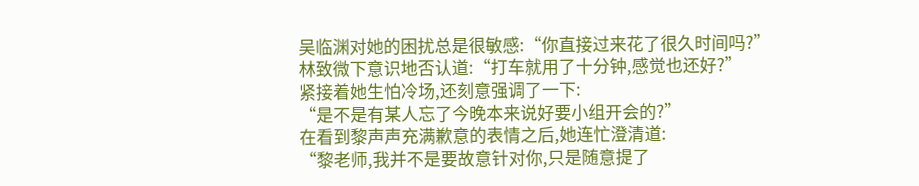吴临渊对她的困扰总是很敏感:“你直接过来花了很久时间吗?”
林致微下意识地否认道:“打车就用了十分钟,感觉也还好?”
紧接着她生怕冷场,还刻意强调了一下:
“是不是有某人忘了今晚本来说好要小组开会的?”
在看到黎声声充满歉意的表情之后,她连忙澄清道:
“黎老师,我并不是要故意针对你,只是随意提了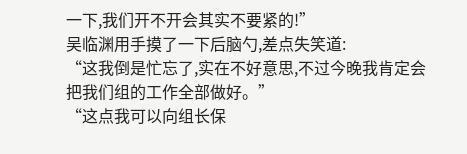一下,我们开不开会其实不要紧的!”
吴临渊用手摸了一下后脑勺,差点失笑道:
“这我倒是忙忘了,实在不好意思,不过今晚我肯定会把我们组的工作全部做好。”
“这点我可以向组长保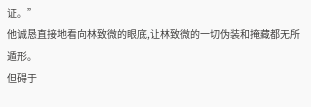证。”
他诚恳直接地看向林致微的眼底,让林致微的一切伪装和掩藏都无所遁形。
但碍于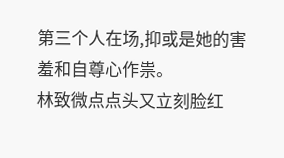第三个人在场,抑或是她的害羞和自尊心作祟。
林致微点点头又立刻脸红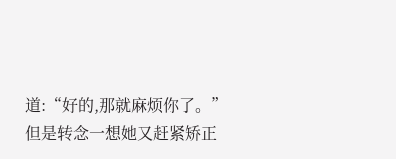道:“好的,那就麻烦你了。”
但是转念一想她又赶紧矫正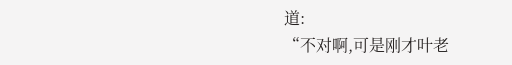道:
“不对啊,可是刚才叶老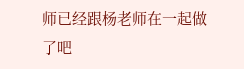师已经跟杨老师在一起做了吧